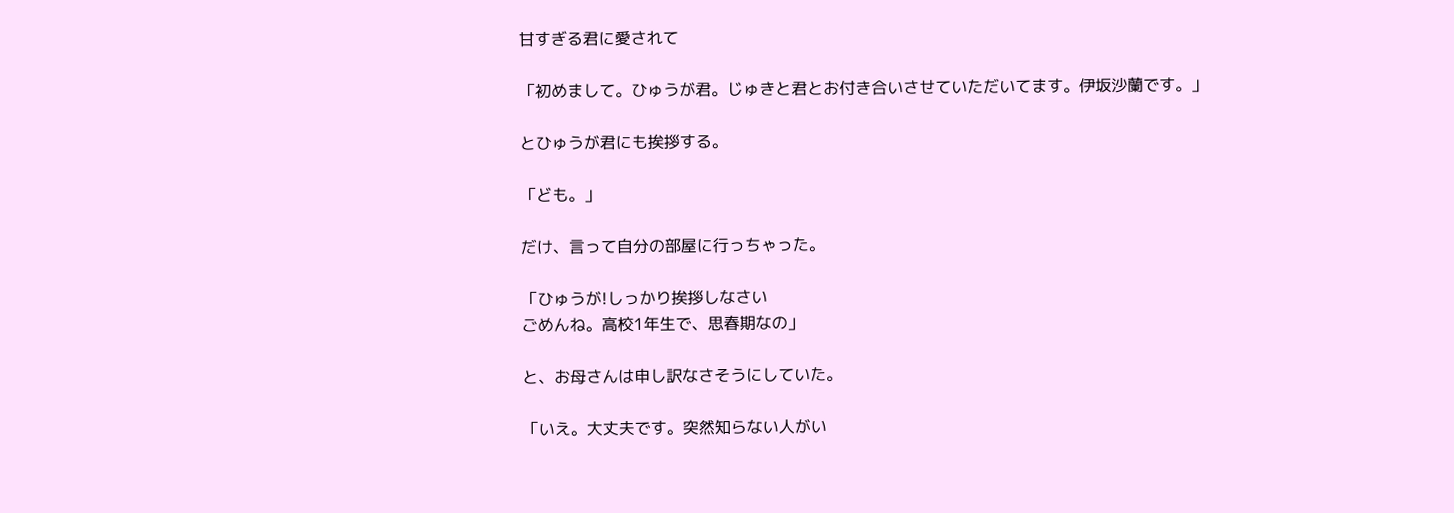甘すぎる君に愛されて

「初めまして。ひゅうが君。じゅきと君とお付き合いさせていただいてます。伊坂沙蘭です。」

とひゅうが君にも挨拶する。

「ども。」

だけ、言って自分の部屋に行っちゃった。

「ひゅうが!しっかり挨拶しなさい
ごめんね。高校1年生で、思春期なの」

と、お母さんは申し訳なさそうにしていた。

「いえ。大丈夫です。突然知らない人がい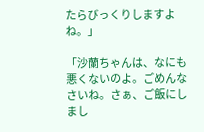たらびっくりしますよね。」

「沙蘭ちゃんは、なにも悪くないのよ。ごめんなさいね。さぁ、ご飯にしまし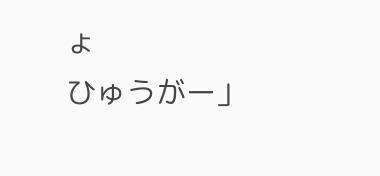ょ
ひゅうがー」